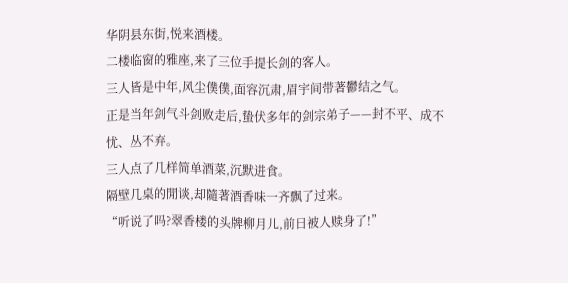华阴县东街,悦来酒楼。
二楼临窗的雅座,来了三位手提长剑的客人。
三人皆是中年,风尘僕僕,面容沉肃,眉宇间带著鬱结之气。
正是当年剑气斗剑败走后,蛰伏多年的剑宗弟子——封不平、成不忧、丛不弃。
三人点了几样简单酒菜,沉默进食。
隔壁几桌的閒谈,却隨著酒香味一齐飘了过来。
“听说了吗?翠香楼的头牌柳月儿,前日被人赎身了!”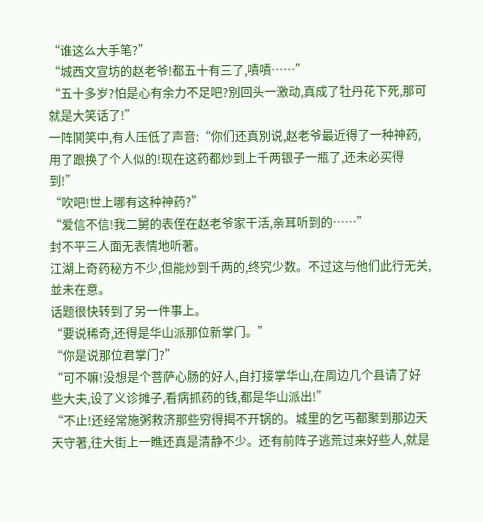“谁这么大手笔?”
“城西文宣坊的赵老爷!都五十有三了,嘖嘖……”
“五十多岁?怕是心有余力不足吧?別回头一激动,真成了牡丹花下死,那可就是大笑话了!”
一阵鬨笑中,有人压低了声音:“你们还真別说,赵老爷最近得了一种神药,用了跟换了个人似的!现在这药都炒到上千两银子一瓶了,还未必买得到!”
“吹吧!世上哪有这种神药?”
“爱信不信!我二舅的表侄在赵老爷家干活,亲耳听到的……”
封不平三人面无表情地听著。
江湖上奇药秘方不少,但能炒到千两的,终究少数。不过这与他们此行无关,並未在意。
话题很快转到了另一件事上。
“要说稀奇,还得是华山派那位新掌门。”
“你是说那位君掌门?”
“可不嘛!没想是个菩萨心肠的好人,自打接掌华山,在周边几个县请了好些大夫,设了义诊摊子,看病抓药的钱,都是华山派出!”
“不止!还经常施粥救济那些穷得揭不开锅的。城里的乞丐都聚到那边天天守著,往大街上一瞧还真是清静不少。还有前阵子逃荒过来好些人,就是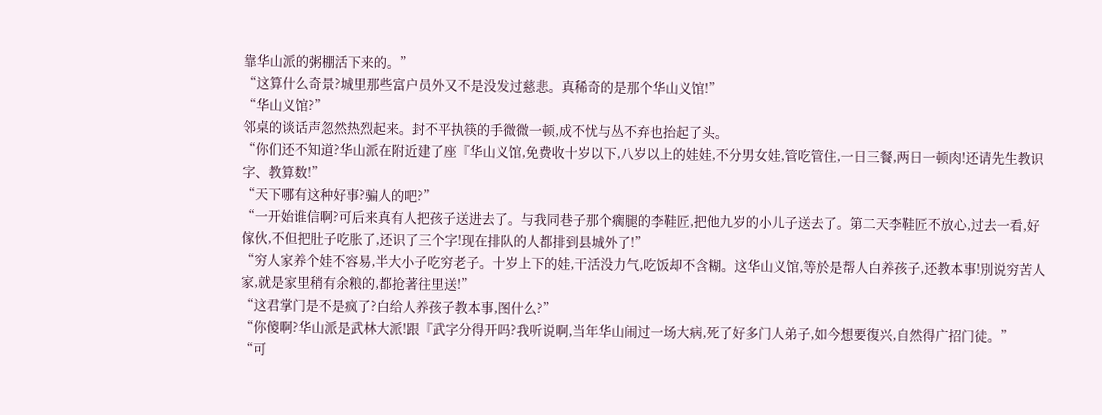靠华山派的粥棚活下来的。”
“这算什么奇景?城里那些富户员外又不是没发过慈悲。真稀奇的是那个华山义馆!”
“华山义馆?”
邻桌的谈话声忽然热烈起来。封不平执筷的手微微一顿,成不忧与丛不弃也抬起了头。
“你们还不知道?华山派在附近建了座『华山义馆,免费收十岁以下,八岁以上的娃娃,不分男女娃,管吃管住,一日三餐,两日一顿肉!还请先生教识字、教算数!”
“天下哪有这种好事?骗人的吧?”
“一开始谁信啊?可后来真有人把孩子送进去了。与我同巷子那个瘸腿的李鞋匠,把他九岁的小儿子送去了。第二天李鞋匠不放心,过去一看,好傢伙,不但把肚子吃胀了,还识了三个字!现在排队的人都排到县城外了!”
“穷人家养个娃不容易,半大小子吃穷老子。十岁上下的娃,干活没力气,吃饭却不含糊。这华山义馆,等於是帮人白养孩子,还教本事!別说穷苦人家,就是家里稍有余粮的,都抢著往里送!”
“这君掌门是不是疯了?白给人养孩子教本事,图什么?”
“你傻啊?华山派是武林大派!跟『武字分得开吗?我听说啊,当年华山闹过一场大病,死了好多门人弟子,如今想要復兴,自然得广招门徒。”
“可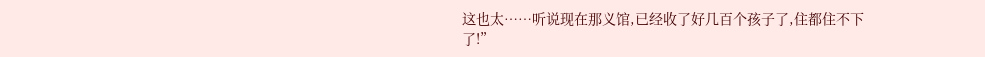这也太……听说现在那义馆,已经收了好几百个孩子了,住都住不下了!”